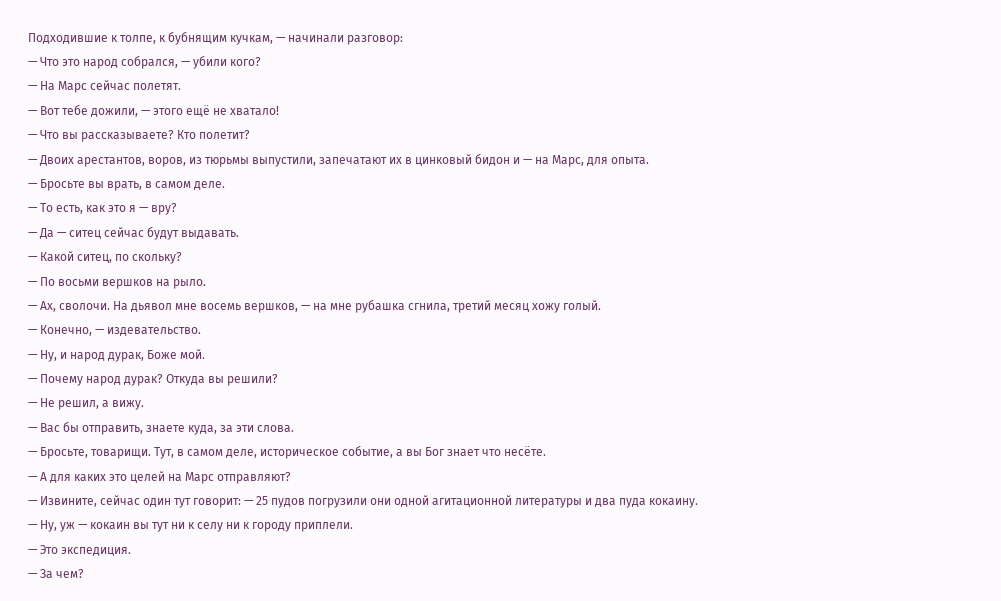Подходившие к толпе, к бубнящим кучкам, — начинали разговор:
— Что это народ собрался, — убили кого?
— На Марс сейчас полетят.
— Вот тебе дожили, — этого ещё не хватало!
— Что вы рассказываете? Кто полетит?
— Двоих арестантов, воров, из тюрьмы выпустили, запечатают их в цинковый бидон и — на Марс, для опыта.
— Бросьте вы врать, в самом деле.
— То есть, как это я — вру?
— Да — ситец сейчас будут выдавать.
— Какой ситец, по скольку?
— По восьми вершков на рыло.
— Ах, сволочи. На дьявол мне восемь вершков, — на мне рубашка сгнила, третий месяц хожу голый.
— Конечно, — издевательство.
— Ну, и народ дурак, Боже мой.
— Почему народ дурак? Откуда вы решили?
— Не решил, а вижу.
— Вас бы отправить, знаете куда, за эти слова.
— Бросьте, товарищи. Тут, в самом деле, историческое событие, а вы Бог знает что несёте.
— А для каких это целей на Марс отправляют?
— Извините, сейчас один тут говорит: — 25 пудов погрузили они одной агитационной литературы и два пуда кокаину.
— Ну, уж — кокаин вы тут ни к селу ни к городу приплели.
— Это экспедиция.
— За чем?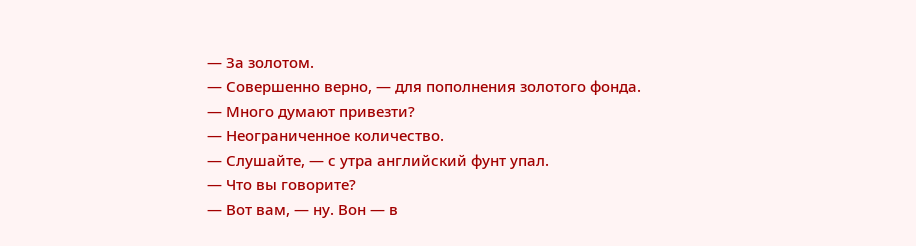— За золотом.
— Совершенно верно, — для пополнения золотого фонда.
— Много думают привезти?
— Неограниченное количество.
— Слушайте, — с утра английский фунт упал.
— Что вы говорите?
— Вот вам, — ну. Вон — в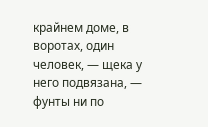крайнем доме, в воротах, один человек, — щека у него подвязана, — фунты ни по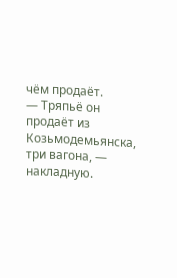чём продаёт.
— Тряпьё он продаёт из Козьмодемьянска, три вагона, — накладную.